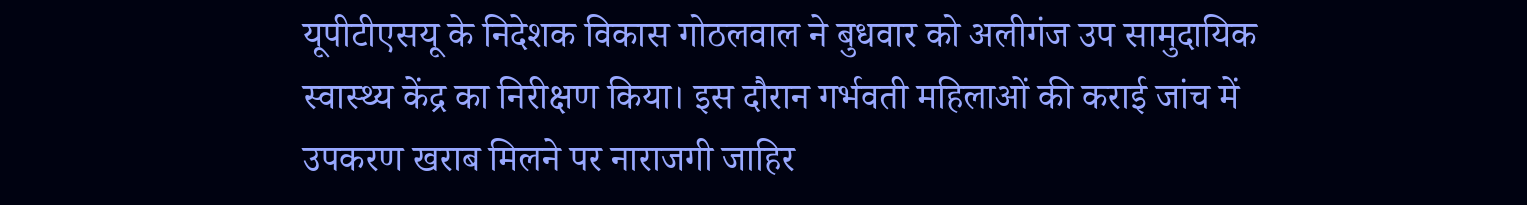यूपीटीएसयू के निदेशक विकास गोठलवाल ने बुधवार को अलीगंज उप सामुदायिक स्वास्थ्य केंद्र का निरीक्षण किया। इस दौरान गर्भवती महिलाओं की कराई जांच में उपकरण खराब मिलने पर नाराजगी जाहिर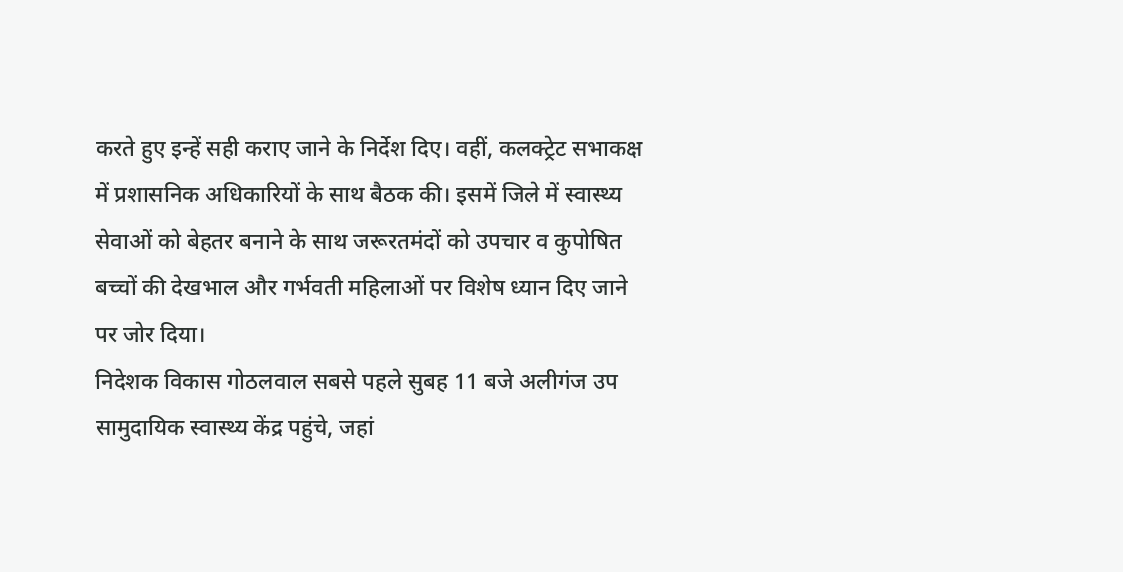करते हुए इन्हें सही कराए जाने के निर्देश दिए। वहीं, कलक्ट्रेट सभाकक्ष में प्रशासनिक अधिकारियों के साथ बैठक की। इसमें जिले में स्वास्थ्य सेवाओं को बेहतर बनाने के साथ जरूरतमंदों को उपचार व कुपोषित बच्चों की देखभाल और गर्भवती महिलाओं पर विशेष ध्यान दिए जाने पर जोर दिया।
निदेशक विकास गोठलवाल सबसे पहले सुबह 11 बजे अलीगंज उप सामुदायिक स्वास्थ्य केंद्र पहुंचे, जहां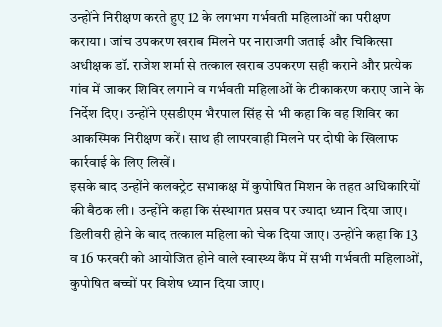उन्होंने निरीक्षण करते हुए 12 के लगभग गर्भवती महिलाओं का परीक्षण कराया। जांच उपकरण खराब मिलने पर नाराजगी जताई और चिकित्सा अधीक्षक डॉ. राजेश शर्मा से तत्काल खराब उपकरण सही कराने और प्रत्येक गांव में जाकर शिविर लगाने व गर्भवती महिलाओं के टीकाकरण कराए जाने के निर्देश दिए। उन्होंने एसडीएम भैरपाल सिंह से भी कहा कि वह शिविर का आकस्मिक निरीक्षण करें। साथ ही लापरवाही मिलने पर दोषी के खिलाफ कार्रवाई के लिए लिखें।
इसके बाद उन्होंने कलक्ट्रेट सभाकक्ष में कुपोषित मिशन के तहत अधिकारियों की बैठक ली। उन्होंने कहा कि संस्थागत प्रसव पर ज्यादा ध्यान दिया जाए। डिलीवरी होने के बाद तत्काल महिला को चेक दिया जाए। उन्होंने कहा कि 13 व 16 फरवरी को आयोजित होने वाले स्वास्थ्य कैंप में सभी गर्भवती महिलाओं, कुपोषित बच्चों पर विशेष ध्यान दिया जाए।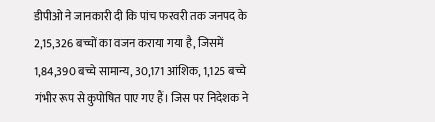डीपीओ ने जानकारी दी कि पांच फरवरी तक जनपद के 2,15,326 बच्चों का वजन कराया गया है, जिसमें 1,84,390 बच्चे सामान्य, 30,171 आंशिक, 1,125 बच्चे गंभीर रूप से कुपोषित पाए गए हैं। जिस पर निदेशक ने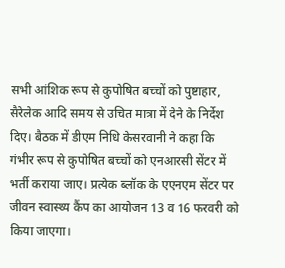सभी आंशिक रूप से कुपोषित बच्चों को पुष्टाहार, सैरेलेक आदि समय से उचित मात्रा में देने के निर्देश दिए। बैठक में डीएम निधि केसरवानी ने कहा कि गंभीर रूप से कुपोषित बच्चों को एनआरसी सेंटर में भर्ती कराया जाए। प्रत्येक ब्लॉक के एएनएम सेंटर पर जीवन स्वास्थ्य कैंप का आयोजन 13 व 16 फरवरी को किया जाएगा।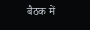बैठक में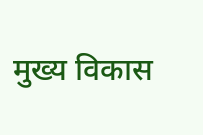मुख्य विकास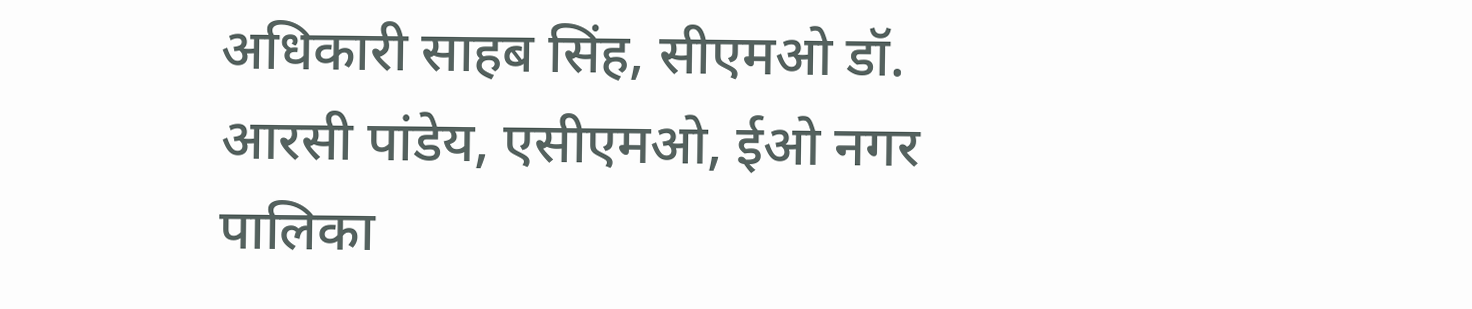अधिकारी साहब सिंह, सीएमओ डॉ. आरसी पांडेय, एसीएमओ, ईओ नगर पालिका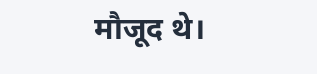मौजूद थे।